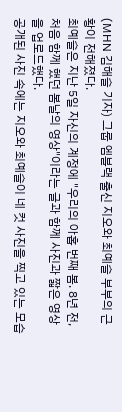(MHN 김해슬 기자) 그룹 엠블랙 출신 지오와 최예슬 부부의 근황이 전해졌다.
최예슬은 지난 5일 자신의 계정에 "우리의 아홉 번째 봄. 8년 전, 처음 함께 했던 봄날의 영상"이라는 글과 함께 사진과 짧은 영상을 업로드했다.
공개된 사진 속에는 지오와 최예슬이 네 컷 사진을 찍고 있는 모습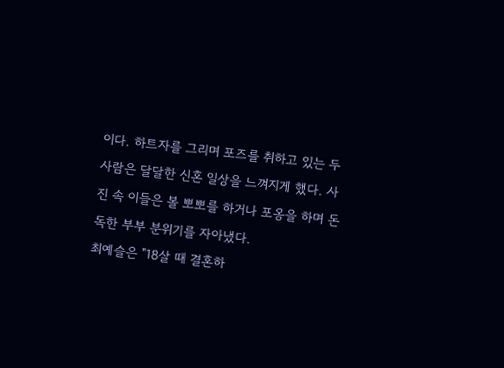이다. 하트자를 그리며 포즈를 취하고 있는 두 사람은 달달한 신혼 일상을 느껴지게 했다. 사진 속 이들은 볼 뽀뽀를 하거나 포옹을 하며 돈독한 부부 분위기를 자아냈다.
최예슬은 "18살 때 결혼하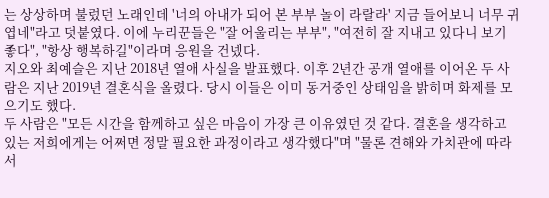는 상상하며 불렀던 노래인데 '너의 아내가 되어 본 부부 놀이 라랄라' 지금 들어보니 너무 귀엽네"라고 덧붙였다. 이에 누리꾼들은 "잘 어울리는 부부", "여전히 잘 지내고 있다니 보기 좋다", "항상 행복하길"이라며 응원을 건넸다.
지오와 최예슬은 지난 2018년 열애 사실을 발표했다. 이후 2년간 공개 열애를 이어온 두 사람은 지난 2019년 결혼식을 올렸다. 당시 이들은 이미 동거중인 상태임을 밝히며 화제를 모으기도 했다.
두 사람은 "모든 시간을 함께하고 싶은 마음이 가장 큰 이유였던 것 같다. 결혼을 생각하고 있는 저희에게는 어쩌면 정말 필요한 과정이라고 생각했다"며 "물론 견해와 가치관에 따라서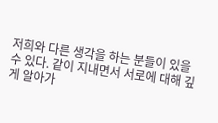저희와 다른 생각을 하는 분들이 있을 수 있다. 같이 지내면서 서로에 대해 깊게 알아가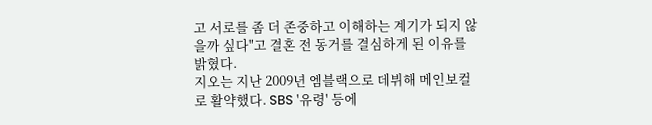고 서로를 좀 더 존중하고 이해하는 계기가 되지 않을까 싶다"고 결혼 전 동거를 결심하게 된 이유를 밝혔다.
지오는 지난 2009년 엠블랙으로 데뷔해 메인보컬로 활약했다. SBS '유령' 등에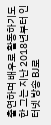출연하며 배우로 활동하기도 한 그는 지난 2018년부터 인터넷 방송 BJ로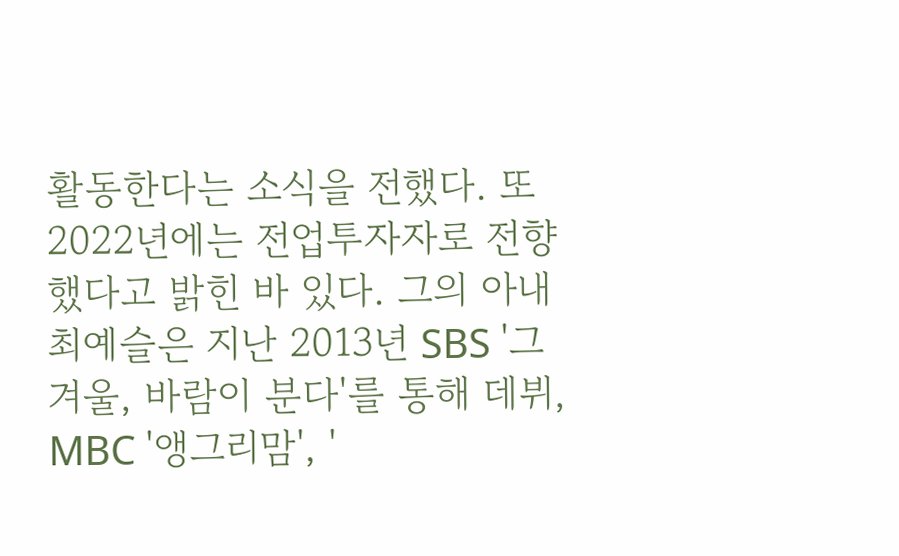활동한다는 소식을 전했다. 또 2022년에는 전업투자자로 전향했다고 밝힌 바 있다. 그의 아내 최예슬은 지난 2013년 SBS '그 겨울, 바람이 분다'를 통해 데뷔, MBC '앵그리맘', '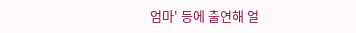엄마' 등에 출연해 얼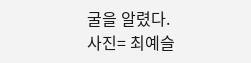굴을 알렸다.
사진= 최예슬